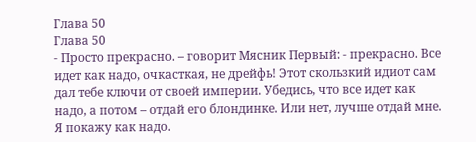Глава 50
Глава 50
- Просто прекрасно. – говорит Мясник Первый: - прекрасно. Все идет как надо, очкасткая, не дрейфь! Этот скользкий идиот сам дал тебе ключи от своей империи. Убедись, что все идет как надо, а потом – отдай его блондинке. Или нет, лучше отдай мне. Я покажу как надо.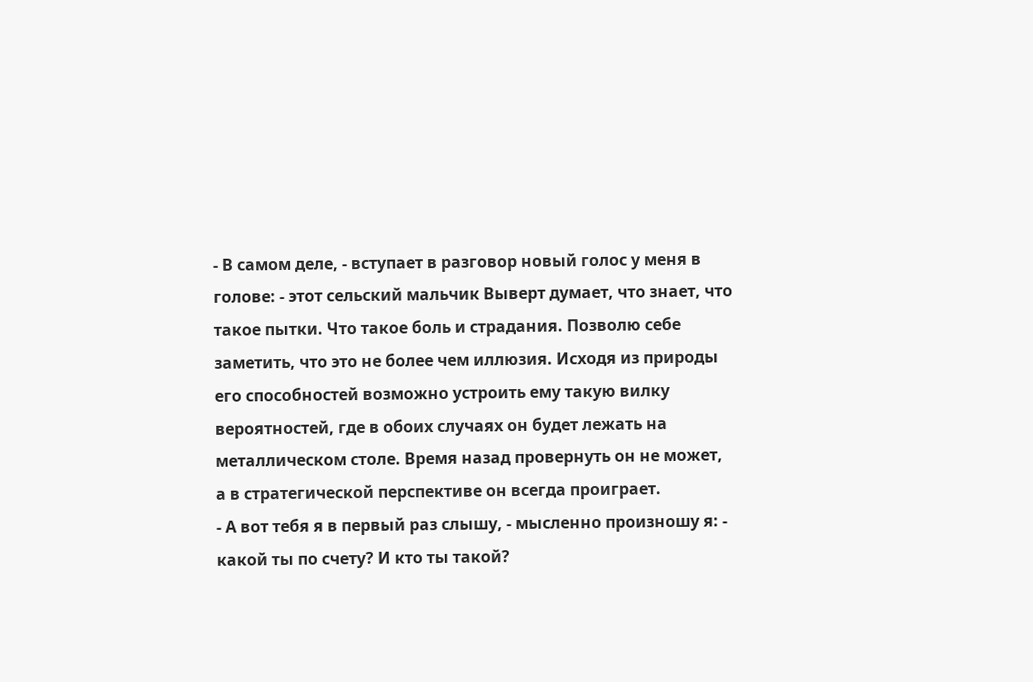- В самом деле, - вступает в разговор новый голос у меня в голове: - этот сельский мальчик Выверт думает, что знает, что такое пытки. Что такое боль и страдания. Позволю себе заметить, что это не более чем иллюзия. Исходя из природы его способностей возможно устроить ему такую вилку вероятностей, где в обоих случаях он будет лежать на металлическом столе. Время назад провернуть он не может, а в стратегической перспективе он всегда проиграет.
- А вот тебя я в первый раз слышу, - мысленно произношу я: - какой ты по счету? И кто ты такой?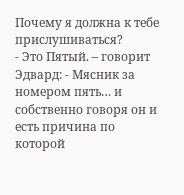Почему я должна к тебе прислушиваться?
- Это Пятый. – говорит Эдвард: - Мясник за номером пять… и собственно говоря он и есть причина по которой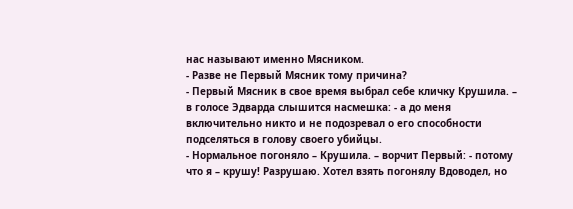нас называют именно Мясником.
- Разве не Первый Мясник тому причина?
- Первый Мясник в свое время выбрал себе кличку Крушила. – в голосе Эдварда слышится насмешка: - а до меня включительно никто и не подозревал о его способности подселяться в голову своего убийцы.
- Нормальное погоняло – Крушила. – ворчит Первый: - потому что я – крушу! Разрушаю. Хотел взять погонялу Вдоводел, но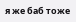я же баб тоже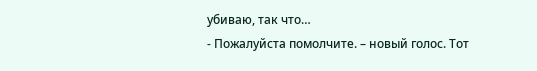убиваю, так что…
- Пожалуйста помолчите. – новый голос. Тот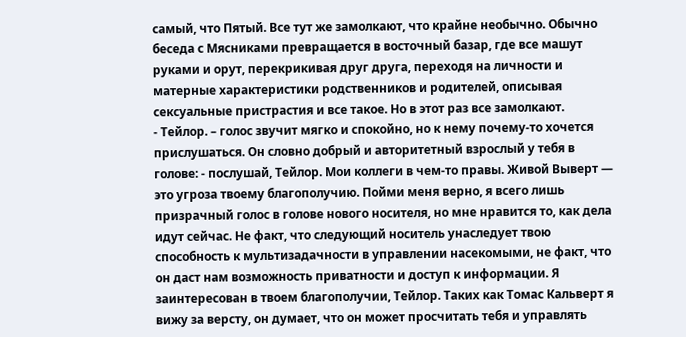самый, что Пятый. Все тут же замолкают, что крайне необычно. Обычно беседа с Мясниками превращается в восточный базар, где все машут руками и орут, перекрикивая друг друга, переходя на личности и матерные характеристики родственников и родителей, описывая сексуальные пристрастия и все такое. Но в этот раз все замолкают.
- Тейлор. – голос звучит мягко и спокойно, но к нему почему-то хочется прислушаться. Он словно добрый и авторитетный взрослый у тебя в голове: - послушай, Тейлор. Мои коллеги в чем-то правы. Живой Выверт — это угроза твоему благополучию. Пойми меня верно, я всего лишь призрачный голос в голове нового носителя, но мне нравится то, как дела идут сейчас. Не факт, что следующий носитель унаследует твою способность к мультизадачности в управлении насекомыми, не факт, что он даст нам возможность приватности и доступ к информации. Я заинтересован в твоем благополучии, Тейлор. Таких как Томас Кальверт я вижу за версту, он думает, что он может просчитать тебя и управлять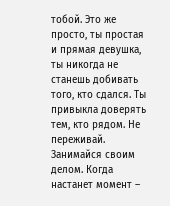тобой. Это же просто, ты простая и прямая девушка, ты никогда не станешь добивать того, кто сдался. Ты привыкла доверять тем, кто рядом. Не переживай. Занимайся своим делом. Когда настанет момент –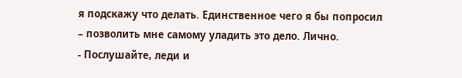я подскажу что делать. Единственное чего я бы попросил – позволить мне самому уладить это дело. Лично.
- Послушайте, леди и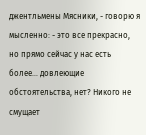джентльмены Мясники, - говорю я мысленно: - это все прекрасно, но прямо сейчас у нас есть более… довлеющие обстоятельства, нет? Никого не смущает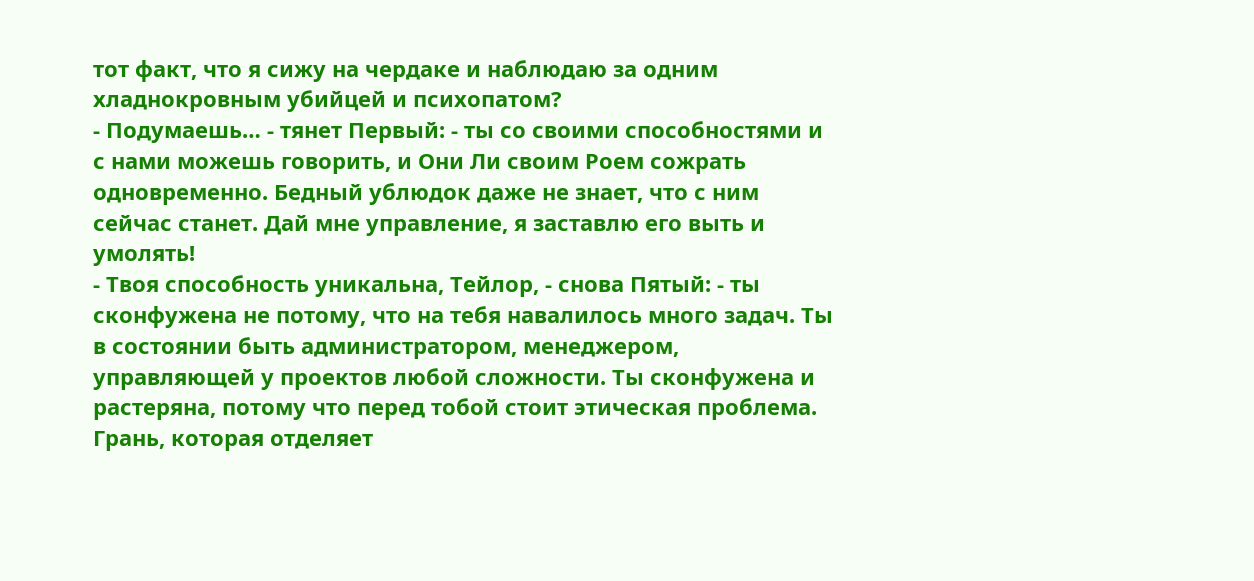тот факт, что я сижу на чердаке и наблюдаю за одним хладнокровным убийцей и психопатом?
- Подумаешь… - тянет Первый: - ты со своими способностями и с нами можешь говорить, и Они Ли своим Роем сожрать одновременно. Бедный ублюдок даже не знает, что с ним сейчас станет. Дай мне управление, я заставлю его выть и умолять!
- Твоя способность уникальна, Тейлор, - снова Пятый: - ты сконфужена не потому, что на тебя навалилось много задач. Ты в состоянии быть администратором, менеджером, управляющей у проектов любой сложности. Ты сконфужена и растеряна, потому что перед тобой стоит этическая проблема. Грань, которая отделяет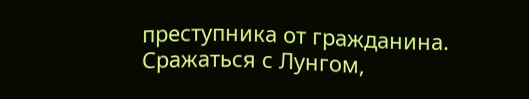преступника от гражданина. Сражаться с Лунгом,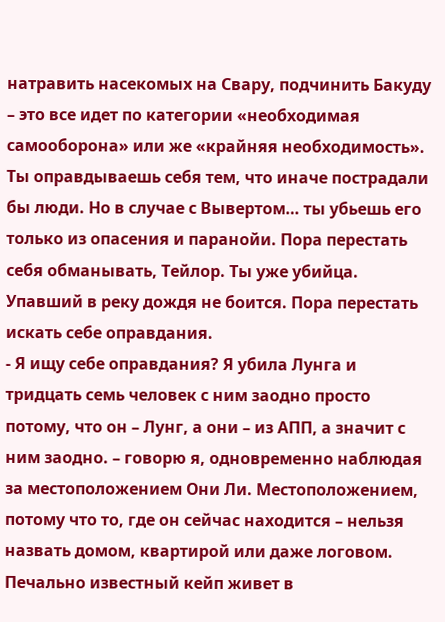натравить насекомых на Свару, подчинить Бакуду – это все идет по категории «необходимая самооборона» или же «крайняя необходимость». Ты оправдываешь себя тем, что иначе пострадали бы люди. Но в случае с Вывертом… ты убьешь его только из опасения и паранойи. Пора перестать себя обманывать, Тейлор. Ты уже убийца. Упавший в реку дождя не боится. Пора перестать искать себе оправдания.
- Я ищу себе оправдания? Я убила Лунга и тридцать семь человек с ним заодно просто потому, что он – Лунг, а они – из АПП, а значит с ним заодно. – говорю я, одновременно наблюдая за местоположением Они Ли. Местоположением, потому что то, где он сейчас находится – нельзя назвать домом, квартирой или даже логовом. Печально известный кейп живет в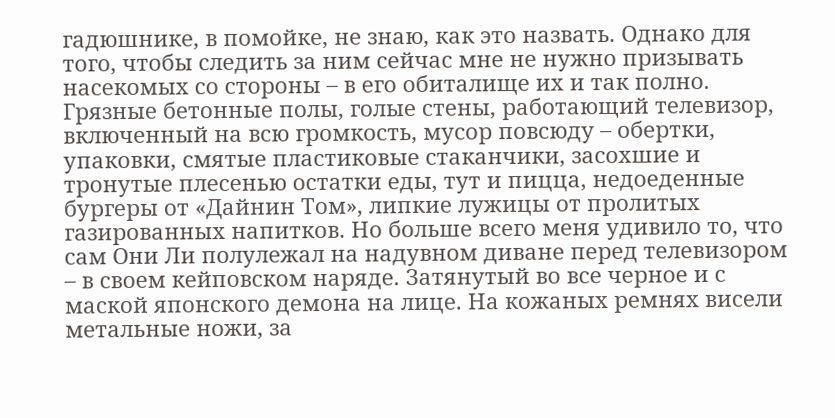гадюшнике, в помойке, не знаю, как это назвать. Однако для того, чтобы следить за ним сейчас мне не нужно призывать насекомых со стороны – в его обиталище их и так полно. Грязные бетонные полы, голые стены, работающий телевизор, включенный на всю громкость, мусор повсюду – обертки, упаковки, смятые пластиковые стаканчики, засохшие и тронутые плесенью остатки еды, тут и пицца, недоеденные бургеры от «Дайнин Том», липкие лужицы от пролитых газированных напитков. Но больше всего меня удивило то, что сам Они Ли полулежал на надувном диване перед телевизором – в своем кейповском наряде. Затянутый во все черное и с маской японского демона на лице. На кожаных ремнях висели метальные ножи, за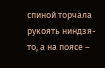спиной торчала рукоять ниндзя-то, а на поясе –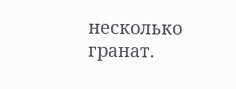несколько гранат.